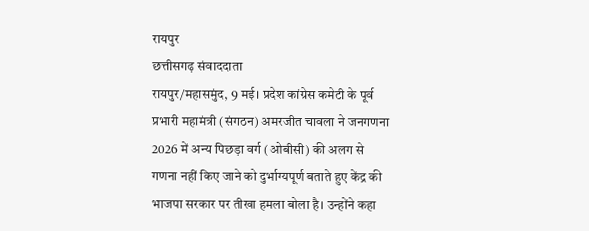रायपुर
छत्तीसगढ़ संवाददाता
रायपुर/महासमुंद, 9 मई। प्रदेश कांग्रेस कमेटी के पूर्व प्रभारी महामंत्री (संगठन) अमरजीत चावला ने जनगणना 2026 में अन्य पिछड़ा वर्ग (ओबीसी) की अलग से गणना नहीं किए जाने को दुर्भाग्यपूर्ण बताते हुए केंद्र की भाजपा सरकार पर तीखा हमला बोला है। उन्होंने कहा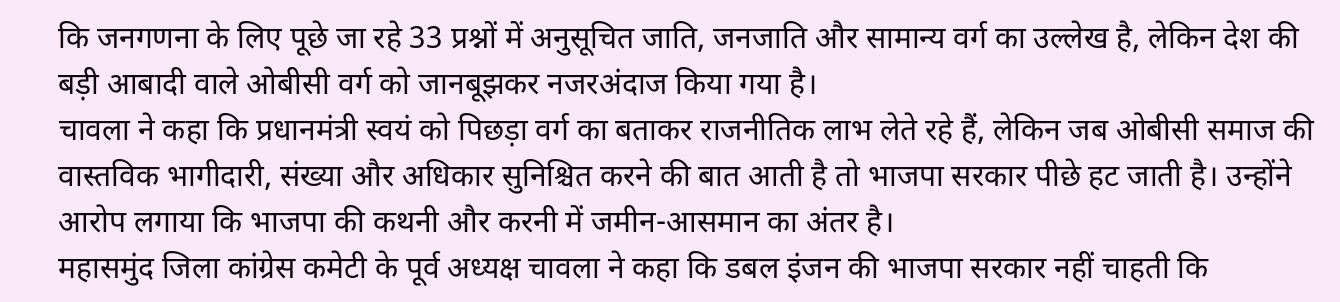कि जनगणना के लिए पूछे जा रहे 33 प्रश्नों में अनुसूचित जाति, जनजाति और सामान्य वर्ग का उल्लेख है, लेकिन देश की बड़ी आबादी वाले ओबीसी वर्ग को जानबूझकर नजरअंदाज किया गया है।
चावला ने कहा कि प्रधानमंत्री स्वयं को पिछड़ा वर्ग का बताकर राजनीतिक लाभ लेते रहे हैं, लेकिन जब ओबीसी समाज की वास्तविक भागीदारी, संख्या और अधिकार सुनिश्चित करने की बात आती है तो भाजपा सरकार पीछे हट जाती है। उन्होंने आरोप लगाया कि भाजपा की कथनी और करनी में जमीन-आसमान का अंतर है।
महासमुंद जिला कांग्रेस कमेटी के पूर्व अध्यक्ष चावला ने कहा कि डबल इंजन की भाजपा सरकार नहीं चाहती कि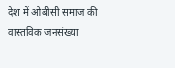देश में ओबीसी समाज की वास्तविक जनसंख्या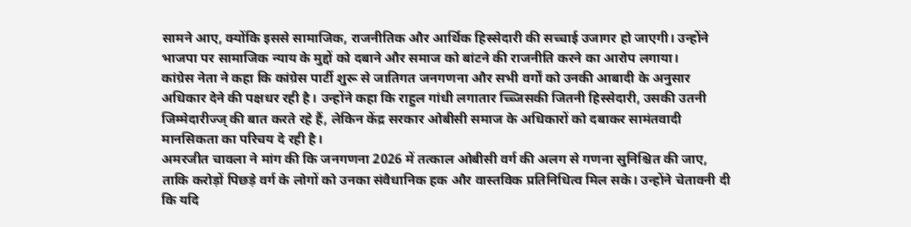सामने आए, क्योंकि इससे सामाजिक, राजनीतिक और आर्थिक हिस्सेदारी की सच्चाई उजागर हो जाएगी। उन्होंने भाजपा पर सामाजिक न्याय के मुद्दों को दबाने और समाज को बांटने की राजनीति करने का आरोप लगाया।
कांग्रेस नेता ने कहा कि कांग्रेस पार्टी शुरू से जातिगत जनगणना और सभी वर्गों को उनकी आबादी के अनुसार अधिकार देने की पक्षधर रही है। उन्होंने कहा कि राहुल गांधी लगातार च्च्जिसकी जितनी हिस्सेदारी, उसकी उतनी जिम्मेदारीज्ज् की बात करते रहे हैं, लेकिन केंद्र सरकार ओबीसी समाज के अधिकारों को दबाकर सामंतवादी मानसिकता का परिचय दे रही है।
अमरजीत चावला ने मांग की कि जनगणना 2026 में तत्काल ओबीसी वर्ग की अलग से गणना सुनिश्चित की जाए, ताकि करोड़ों पिछड़े वर्ग के लोगों को उनका संवैधानिक हक और वास्तविक प्रतिनिधित्व मिल सके। उन्होंने चेतावनी दी कि यदि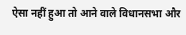ऐसा नहीं हुआ तो आने वाले विधानसभा और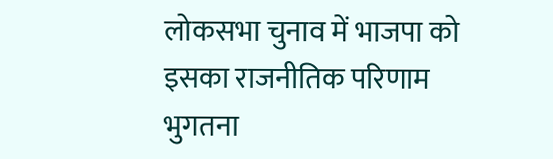लोकसभा चुनाव में भाजपा को इसका राजनीतिक परिणाम भुगतना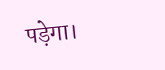पड़ेगा।